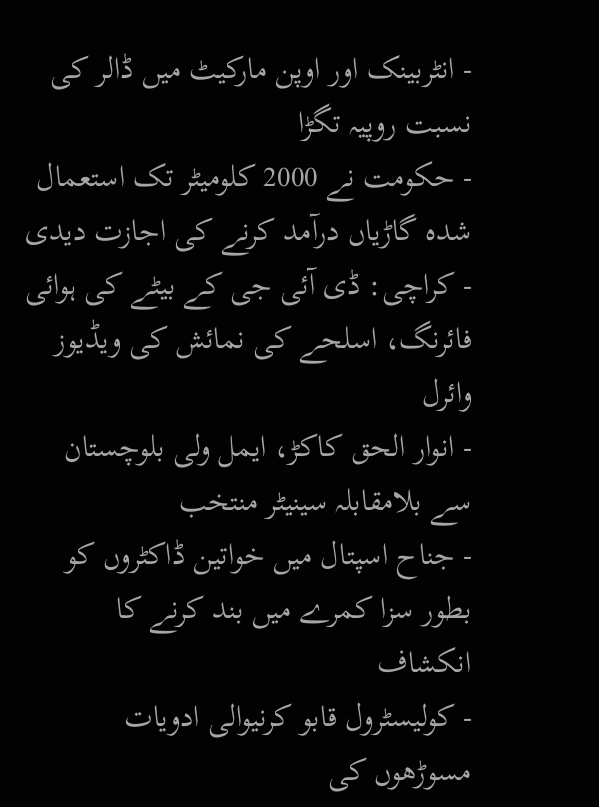- انٹربینک اور اوپن مارکیٹ میں ڈالر کی نسبت روپیہ تگڑا
- حکومت نے 2000 کلومیٹر تک استعمال شدہ گاڑیاں درآمد کرنے کی اجازت دیدی
- کراچی: ڈی آئی جی کے بیٹے کی ہوائی فائرنگ، اسلحے کی نمائش کی ویڈیوز وائرل
- انوار الحق کاکڑ، ایمل ولی بلوچستان سے بلامقابلہ سینیٹر منتخب
- جناح اسپتال میں خواتین ڈاکٹروں کو بطور سزا کمرے میں بند کرنے کا انکشاف
- کولیسٹرول قابو کرنیوالی ادویات مسوڑھوں کی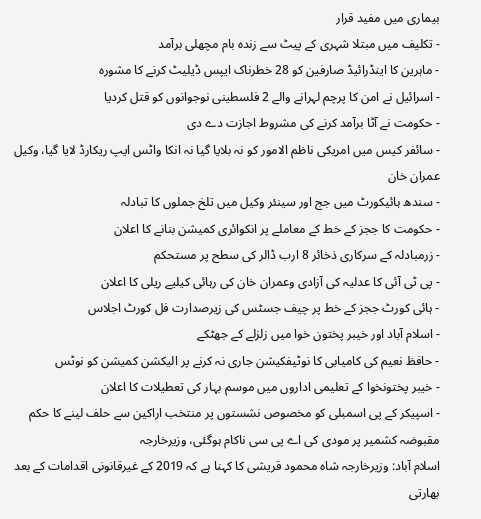بیماری میں مفید قرار
- تکلیف میں مبتلا شہری کے پیٹ سے زندہ بام مچھلی برآمد
- ماہرین کا اینڈرائیڈ صارفین کو 28 خطرناک ایپس ڈیلیٹ کرنے کا مشورہ
- اسرائیل نے امن کا پرچم لہرانے والے 2 فلسطینی نوجوانوں کو قتل کردیا
- حکومت نے آٹا برآمد کرنے کی مشروط اجازت دے دی
- سائفر کیس میں امریکی ناظم الامور کو نہ بلایا گیا نہ انکا واٹس ایپ ریکارڈ لایا گیا، وکیل عمران خان
- سندھ ہائیکورٹ میں جج اور سینئر وکیل میں تلخ جملوں کا تبادلہ
- حکومت کا ججز کے خط کے معاملے پر انکوائری کمیشن بنانے کا اعلان
- زرمبادلہ کے سرکاری ذخائر 8 ارب ڈالر کی سطح پر مستحکم
- پی ٹی آئی کا عدلیہ کی آزادی وعمران خان کی رہائی کیلیے ریلی کا اعلان
- ہائی کورٹ ججز کے خط پر چیف جسٹس کی زیرصدارت فل کورٹ اجلاس
- اسلام آباد اور خیبر پختون خوا میں زلزلے کے جھٹکے
- حافظ نعیم کی کامیابی کا نوٹیفکیشن جاری نہ کرنے پر الیکشن کمیشن کو نوٹس
- خیبر پختونخوا کے تعلیمی اداروں میں موسم بہار کی تعطیلات کا اعلان
- اسپیکر کے پی اسمبلی کو مخصوص نشستوں پر منتخب اراکین سے حلف لینے کا حکم
مقبوضہ کشمیر پر مودی کی اے پی سی ناکام ہوگئی، وزیرخارجہ
اسلام آباد: وزیرخارجہ شاہ محمود قریشی کا کہنا ہے کہ 2019 کے غیرقانونی اقدامات کے بعد بھارتی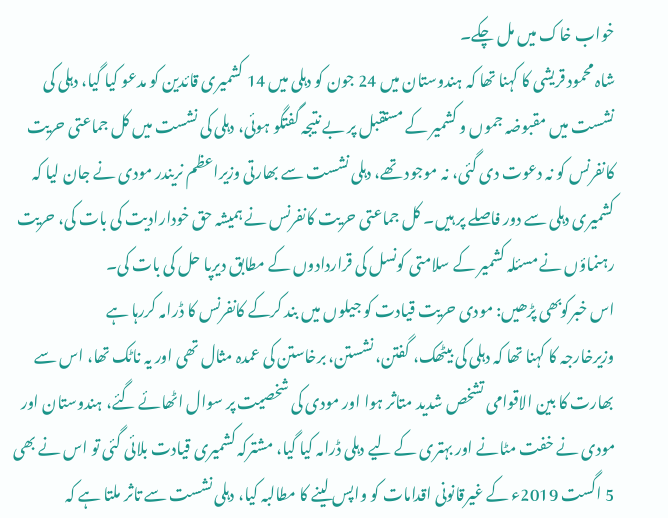خواب خاک میں مل چکے۔
شاہ محمود قریشی کا کہنا تھا کہ ہندوستان میں 24 جون کو دہلی میں 14 کشمیری قائدین کو مدعو کیا گیا، دہلی کی نشست میں مقبوضہ جموں و کشمیر کے مستقبل پر بے نتیجہ گفتگو ہوئی، دہلی کی نشست میں کل جماعتی حریت کانفرنس کو نہ دعوت دی گئی، نہ موجود تھے، دہلی نشست سے بھارتی وزیراعظم نریندر مودی نے جان لیا کہ کشمیری دہلی سے دور فاصلے پر ہیں۔ کل جماعتی حریت کانفرنس نے ہمیشہ حق خودارادیت کی بات کی، حریت رہنماؤں نے مسئلہ کشمیر کے سلامتی کونسل کی قراردادوں کے مطابق دیرپا حل کی بات کی۔
اس خبرکوبھی پڑھیں: مودی حریت قیادت کو جیلوں میں بند کرکے کانفرنس کا ڈرامہ کررہا ہے
وزیرخارجہ کا کہنا تھا کہ دہلی کی بیٹھک، گفتن، نشستن، برخاستن کی عمدہ مثال تھی اور یہ ناٹک تھا، اس سے بھارت کا بین الاقوامی تشخص شدید متاثر ہوا اور مودی کی شخصیت پر سوال اٹھائے گئے، ہندوستان اور مودی نے خفت مٹانے اور بہتری کے لیے دہلی ڈرامہ کیا گیا، مشترکہ کشمیری قیادت بلائی گئی تو اس نے بھی 5 اگست 2019ء کے غیرقانونی اقدامات کو واپس لینے کا مطالبہ کیا، دہلی نشست سے تاثر ملتا ہے کہ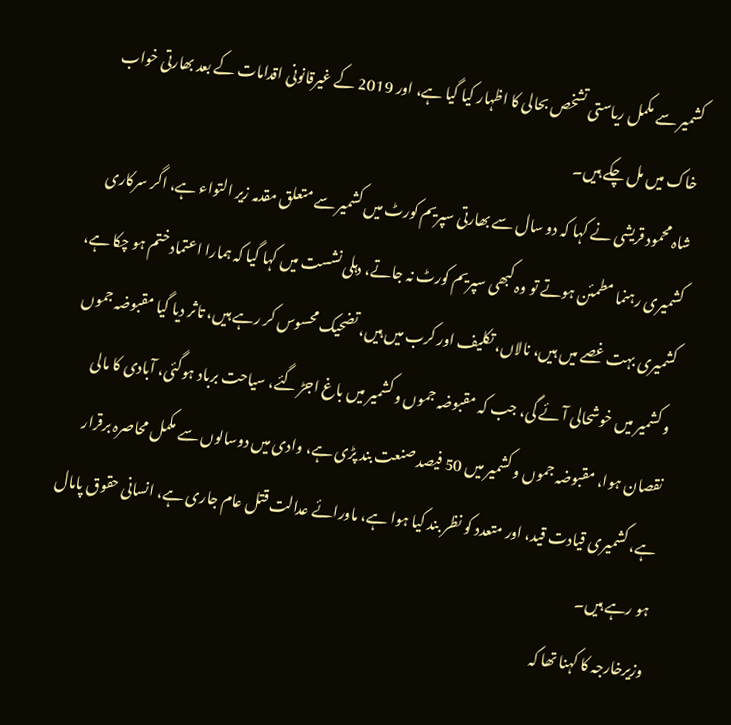کشمیر سے مکمل ریاستی تشخص بحالی کا اظہار کیا گیا ہے، اور 2019 کے غیرقانونی اقدامات کے بعد بھارتی خواب خاک میں مل چکے ہیں۔
شاہ محمود قریشی نے کہا کہ دو سال سے بھارتی سپریم کورٹ میں کشمیر سے متعلق مقدمہ زیر التواء ہے، اگر سرکاری کشمیری رہنما مطمئن ہوتے تو وہ کبھی سپریم کورٹ نہ جاتے، دہلی نشست میں کہا گیا کہ ہمارا اعتماد ختم ہو چکا ہے، کشمیری بہت غصے میں ہیں، نالاں، تکلیف اور کرب میں ہیں، تضحیک محسوس کر رہے ہیں، تاثر دیا گیا مقبوضہ جموں و کشمیر میں خوشحالی آئے گی، جب کہ مقبوضہ جموں و کشمیر میں باغ اجڑ گئے، سیاحت برباد ہوگئی، آبادی کا مالی نقصان ہوا، مقبوضہ جموں و کشمیر میں 50 فیصد صنعت بند پڑی ہے، وادی میں دوسالوں سے مکمل محاصرہ برقرار ہے، کشمیری قیادت قید، اور متعدد کو نظر بند کیا ہوا ہے، ماورائے عدالت قتل عام جاری ہے، انسانی حقوق پامال ہو رہے ہیں۔
وزیرخارجہ کا کہنا تھا کہ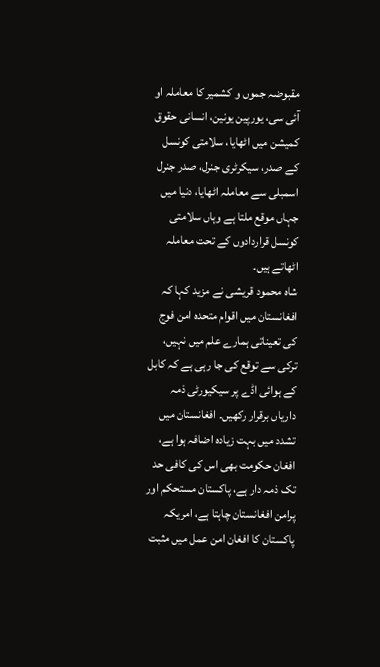مقبوضہ جموں و کشمیر کا معاملہ او آئی سی، یورپین یونین، انسانی حقوق کمیشن میں اٹھایا، سلامتی کونسل کے صدر، سیکرٹری جنرل، صدر جنرل اسمبلی سے معاملہ اٹھایا، دنیا میں جہاں موقع ملتا ہے وہاں سلامتی کونسل قراردادوں کے تحت معاملہ اٹھاتے ہیں۔
شاہ محمود قریشی نے مزید کہا کہ افغانستان میں اقوام متحدہ امن فوج کی تعیناتی ہمارے علم میں نہیں، ترکی سے توقع کی جا رہی ہے کہ کابل کے ہوائی اڈے پر سیکیورٹی ذمہ داریاں برقرار رکھیں۔ افغانستان میں تشدد میں بہت زیادہ اضافہ ہوا ہے، افغان حکومت بھی اس کی کافی حد تک ذمہ دار ہے، پاکستان مستحکم اور پرامن افغانستان چاہتا ہے، امریکہ پاکستان کا افغان امن عمل میں مثبت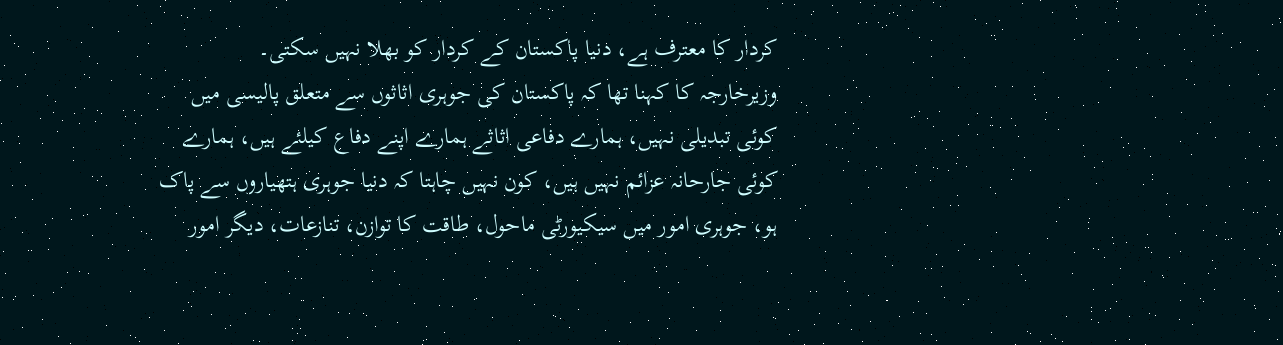کردار کا معترف ہے، دنیا پاکستان کے کردار کو بھلا نہیں سکتی۔
وزیرخارجہ کا کہنا تھا کہ پاکستان کی جوہری اثاثوں سے متعلق پالیسی میں کوئی تبدیلی نہیں، ہمارے دفاعی اثاثے ہمارے اپنے دفاع کیلئے ہیں، ہمارے کوئی جارحانہ عزائم نہیں ہیں، کون نہیں چاہتا کہ دنیا جوہری ہتھیاروں سے پاک ہو، جوہری امور میں سیکیورٹی ماحول، طاقت کا توازن، تنازعات، دیگر امور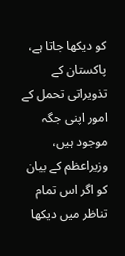کو دیکھا جاتا ہے، پاکستان کے تذویراتی تحمل کے امور اپنی جگہ موجود ہیں، وزیراعظم کے بیان کو اگر اس تمام تناظر میں دیکھا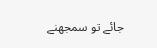جائے تو سمجھنے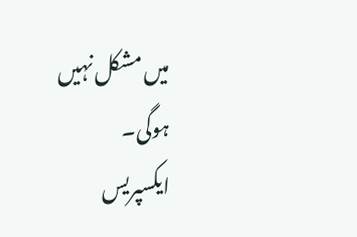میں مشکل نہیں ہوگی۔
ایکسپریس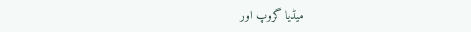میڈیا گروپ اور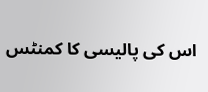اس کی پالیسی کا کمنٹس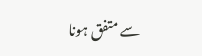سے متفق ہونا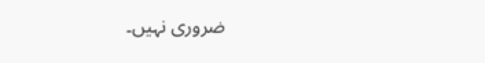ضروری نہیں۔